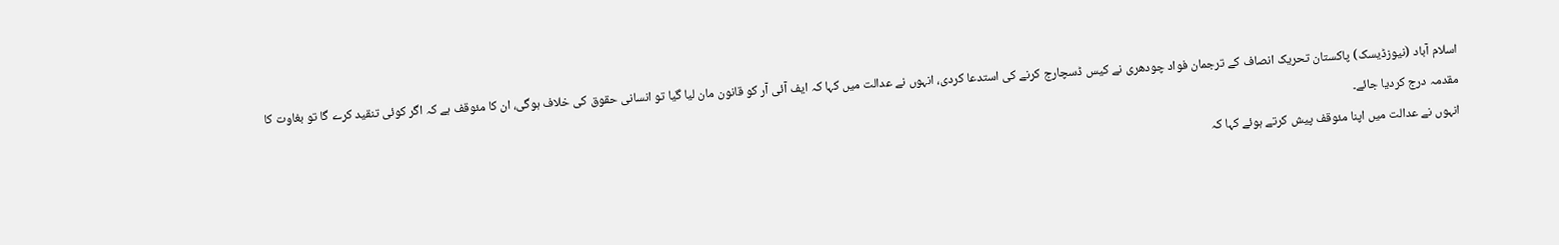اسلام آباد (نیوزڈیسک) پاکستان تحریک انصاف کے ترجمان فواد چودھری نے کیس ڈسچارج کرنے کی استدعا کردی، انہوں نے عدالت میں کہا کہ ایف آئی آر کو قانون مان لیا گیا تو انسانی حقوق کی خلاف ہوگی، ان کا مئوقف ہے کہ اگر کوئی تنقید کرے گا تو بغاوت کا مقدمہ درج کردیا جائے۔
انہوں نے عدالت میں اپنا مئوقف پیش کرتے ہوئے کہا کہ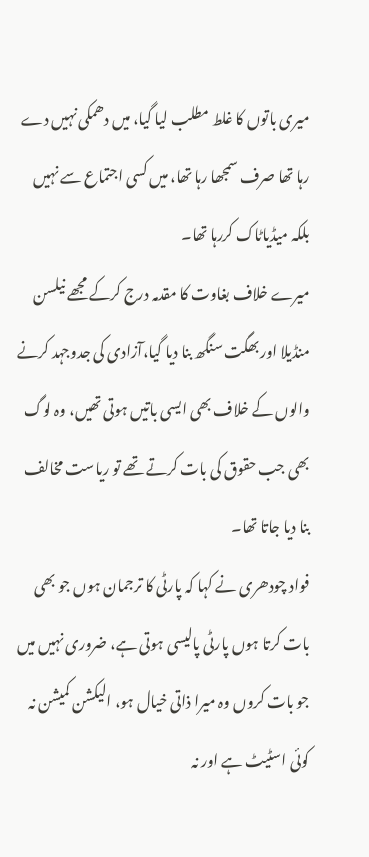میری باتوں کا غلط مطلب لیا گیا، میں دھمکی نہیں دے رہا تھا صرف سمجھا رہا تھا، میں کسی اجتماع سے نہیں بلکہ میڈیاٹاک کررہا تھا۔
میرے خلاف بغاوت کا مقدمہ درج کرکے مجھے نیلسن منڈیلا اور بھگت سنگھ بنا دیا گیا،آزادی کی جدوجہد کرنے والوں کے خلاف بھی ایسی باتیں ہوتی تھیں، وہ لوگ بھی جب حقوق کی بات کرتے تھے تو ریاست مخالف بنا دیا جاتا تھا۔
فواد چودھری نے کہا کہ پارٹی کا ترجمان ہوں جو بھی بات کرتا ہوں پارٹی پالیسی ہوتی ہے، ضروری نہیں میں جو بات کروں وہ میرا ذاتی خیال ہو، الیکشن کمیشن نہ کوئی اسٹیٹ ہے اور نہ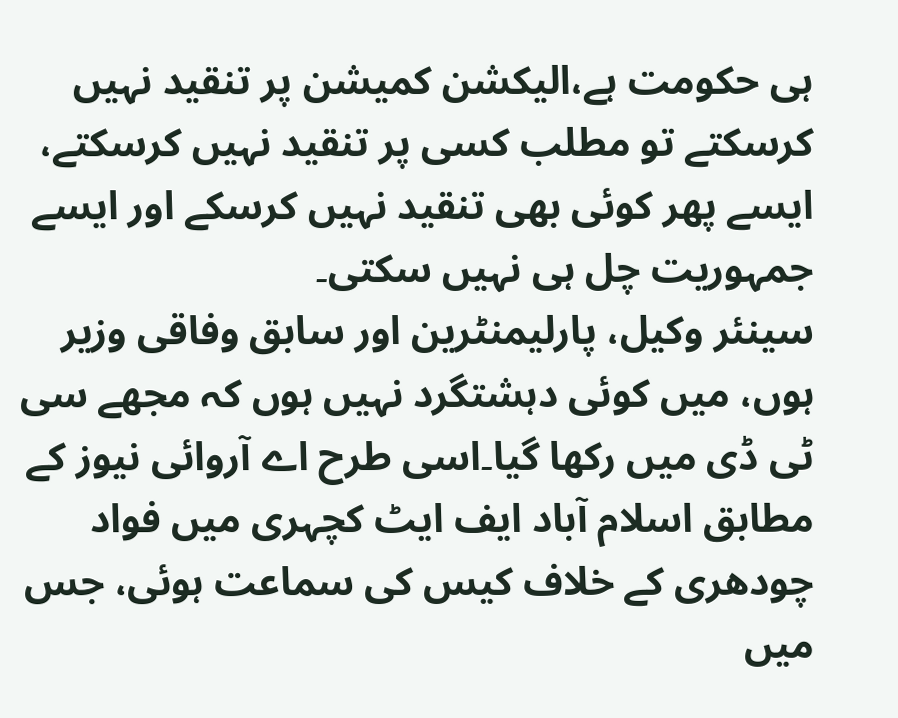ہی حکومت ہے،الیکشن کمیشن پر تنقید نہیں کرسکتے تو مطلب کسی پر تنقید نہیں کرسکتے، ایسے پھر کوئی بھی تنقید نہیں کرسکے اور ایسے جمہوریت چل ہی نہیں سکتی۔
سینئر وکیل، پارلیمنٹرین اور سابق وفاقی وزیر ہوں، میں کوئی دہشتگرد نہیں ہوں کہ مجھے سی ٹی ڈی میں رکھا گیا۔اسی طرح اے آروائی نیوز کے مطابق اسلام آباد ایف ایٹ کچہری میں فواد چودھری کے خلاف کیس کی سماعت ہوئی، جس میں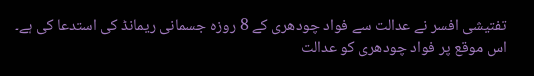تفتیشی افسر نے عدالت سے فواد چودھری کے 8 روزہ جسمانی ریمانڈ کی استدعا کی ہے۔ اس موقع پر فواد چودھری کو عدالت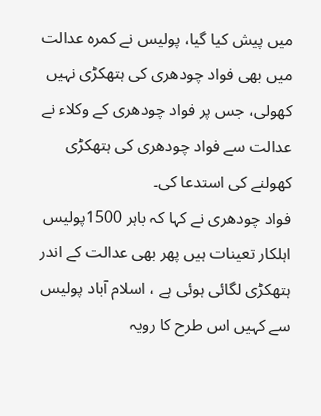میں پیش کیا گیا، پولیس نے کمرہ عدالت میں بھی فواد چودھری کی ہتھکڑی نہیں کھولی، جس پر فواد چودھری کے وکلاء نے عدالت سے فواد چودھری کی ہتھکڑی کھولنے کی استدعا کی۔
فواد چودھری نے کہا کہ باہر 1500پولیس اہلکار تعینات ہیں پھر بھی عدالت کے اندر ہتھکڑی لگائی ہوئی ہے ، اسلام آباد پولیس سے کہیں اس طرح کا رویہ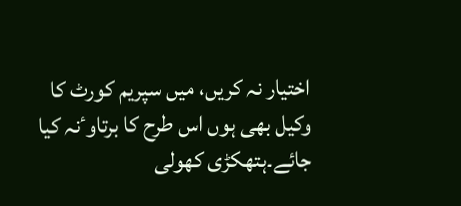اختیار نہ کریں، میں سپریم کورٹ کا وکیل بھی ہوں اس طرح کا برتاوٴنہ کیا جائے۔ہتھکڑی کھولی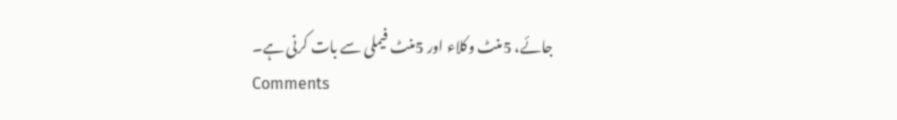جائے، 5منٹ وکلاء اور 5منٹ فیملی سے بات کرنی ہے۔
Comments